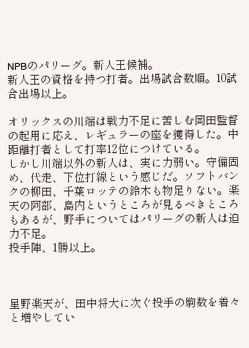NPBのパリーグ。新人王候補。
新人王の資格を持つ打者。出場試合数順。10試合出場以上。

オリックスの川端は戦力不足に苦しむ岡田監督の起用に応え、レギュラーの座を獲得した。中距離打者として打率12位につけている。
しかし川端以外の新人は、実に力弱い。守備固め、代走、下位打線という感じだ。ソフトバンクの柳田、千葉ロッテの鈴木も物足りない。楽天の阿部、島内というところが見るべきところもあるが、野手についてはパリーグの新人は迫力不足。
投手陣、1勝以上。



星野楽天が、田中将大に次ぐ投手の駒数を着々と増やしてい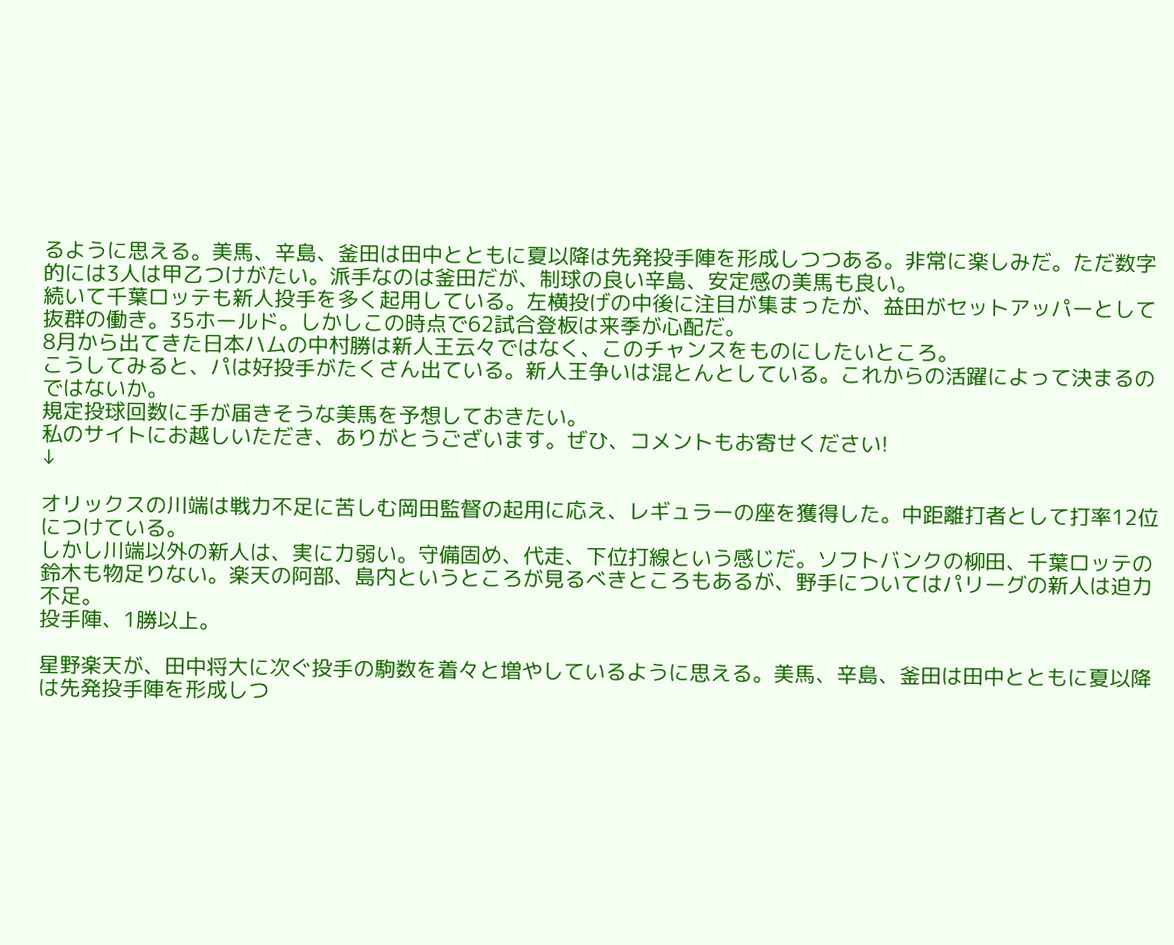るように思える。美馬、辛島、釜田は田中とともに夏以降は先発投手陣を形成しつつある。非常に楽しみだ。ただ数字的には3人は甲乙つけがたい。派手なのは釜田だが、制球の良い辛島、安定感の美馬も良い。
続いて千葉ロッテも新人投手を多く起用している。左横投げの中後に注目が集まったが、益田がセットアッパーとして抜群の働き。35ホールド。しかしこの時点で62試合登板は来季が心配だ。
8月から出てきた日本ハムの中村勝は新人王云々ではなく、このチャンスをものにしたいところ。
こうしてみると、パは好投手がたくさん出ている。新人王争いは混とんとしている。これからの活躍によって決まるのではないか。
規定投球回数に手が届きそうな美馬を予想しておきたい。
私のサイトにお越しいただき、ありがとうございます。ぜひ、コメントもお寄せください!
↓

オリックスの川端は戦力不足に苦しむ岡田監督の起用に応え、レギュラーの座を獲得した。中距離打者として打率12位につけている。
しかし川端以外の新人は、実に力弱い。守備固め、代走、下位打線という感じだ。ソフトバンクの柳田、千葉ロッテの鈴木も物足りない。楽天の阿部、島内というところが見るべきところもあるが、野手についてはパリーグの新人は迫力不足。
投手陣、1勝以上。

星野楽天が、田中将大に次ぐ投手の駒数を着々と増やしているように思える。美馬、辛島、釜田は田中とともに夏以降は先発投手陣を形成しつ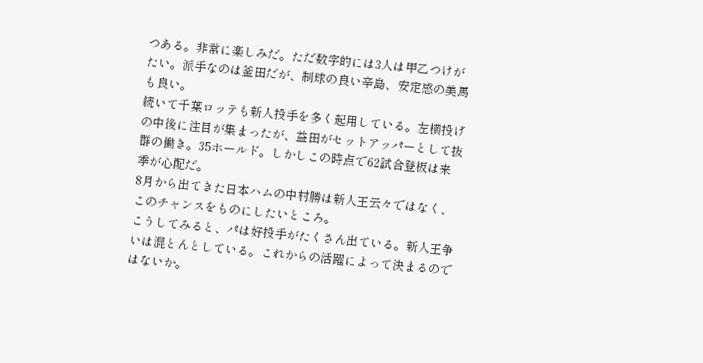つある。非常に楽しみだ。ただ数字的には3人は甲乙つけがたい。派手なのは釜田だが、制球の良い辛島、安定感の美馬も良い。
続いて千葉ロッテも新人投手を多く起用している。左横投げの中後に注目が集まったが、益田がセットアッパーとして抜群の働き。35ホールド。しかしこの時点で62試合登板は来季が心配だ。
8月から出てきた日本ハムの中村勝は新人王云々ではなく、このチャンスをものにしたいところ。
こうしてみると、パは好投手がたくさん出ている。新人王争いは混とんとしている。これからの活躍によって決まるのではないか。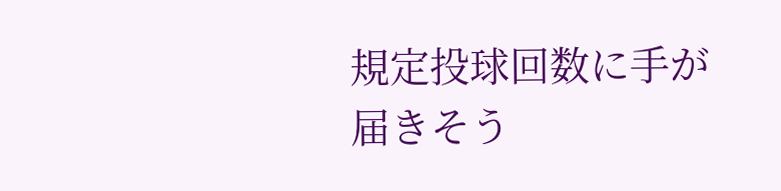規定投球回数に手が届きそう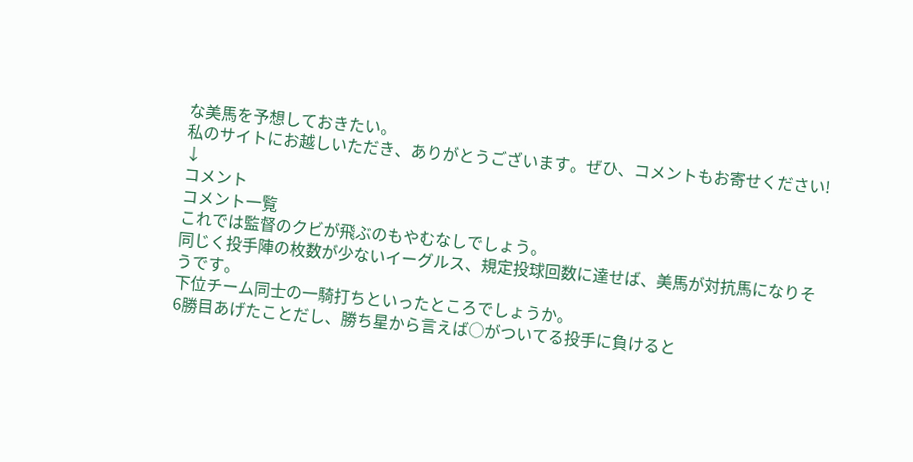な美馬を予想しておきたい。
私のサイトにお越しいただき、ありがとうございます。ぜひ、コメントもお寄せください!
↓
コメント
コメント一覧
これでは監督のクビが飛ぶのもやむなしでしょう。
同じく投手陣の枚数が少ないイーグルス、規定投球回数に達せば、美馬が対抗馬になりそうです。
下位チーム同士の一騎打ちといったところでしょうか。
6勝目あげたことだし、勝ち星から言えば○がついてる投手に負けると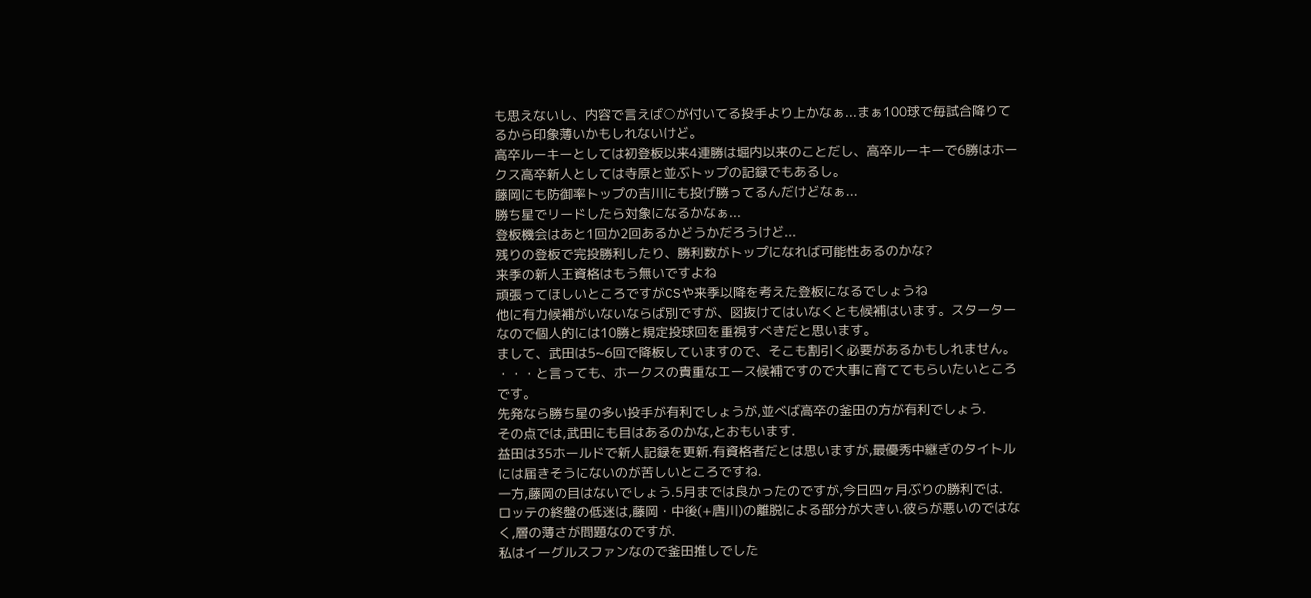も思えないし、内容で言えば○が付いてる投手より上かなぁ...まぁ100球で毎試合降りてるから印象薄いかもしれないけど。
高卒ルーキーとしては初登板以来4連勝は堀内以来のことだし、高卒ルーキーで6勝はホークス高卒新人としては寺原と並ぶトップの記録でもあるし。
藤岡にも防御率トップの吉川にも投げ勝ってるんだけどなぁ...
勝ち星でリードしたら対象になるかなぁ...
登板機会はあと1回か2回あるかどうかだろうけど...
残りの登板で完投勝利したり、勝利数がトップになれば可能性あるのかな?
来季の新人王資格はもう無いですよね
頑張ってほしいところですがCSや来季以降を考えた登板になるでしょうね
他に有力候補がいないならば別ですが、図抜けてはいなくとも候補はいます。スターターなので個人的には10勝と規定投球回を重視すべきだと思います。
まして、武田は5~6回で降板していますので、そこも割引く必要があるかもしれません。
・・・と言っても、ホークスの貴重なエース候補ですので大事に育ててもらいたいところです。
先発なら勝ち星の多い投手が有利でしょうが,並べば高卒の釜田の方が有利でしょう.
その点では,武田にも目はあるのかな,とおもいます.
益田は35ホールドで新人記録を更新.有資格者だとは思いますが,最優秀中継ぎのタイトルには届きそうにないのが苦しいところですね.
一方,藤岡の目はないでしょう.5月までは良かったのですが,今日四ヶ月ぶりの勝利では.
ロッテの終盤の低迷は,藤岡・中後(+唐川)の離脱による部分が大きい.彼らが悪いのではなく,層の薄さが問題なのですが.
私はイーグルスファンなので釜田推しでした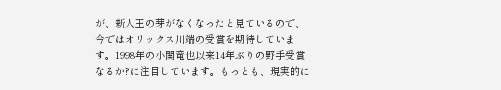が、新人王の芽がなくなったと見ているので、今ではオリックス川端の受賞を期待しています。1998年の小関竜也以来14年ぶりの野手受賞なるか?に注目しています。もっとも、現実的に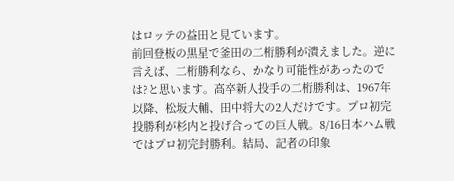はロッテの益田と見ています。
前回登板の黒星で釜田の二桁勝利が潰えました。逆に言えば、二桁勝利なら、かなり可能性があったのでは?と思います。高卒新人投手の二桁勝利は、1967年以降、松坂大輔、田中将大の2人だけです。プロ初完投勝利が杉内と投げ合っての巨人戦。8/16日本ハム戦ではプロ初完封勝利。結局、記者の印象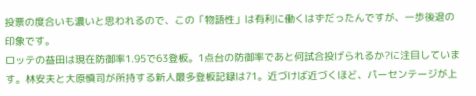投票の度合いも濃いと思われるので、この「物語性」は有利に働くはずだったんですが、一歩後退の印象です。
ロッテの益田は現在防御率1.95で63登板。1点台の防御率であと何試合投げられるか?に注目しています。林安夫と大原慎司が所持する新人最多登板記録は71。近づけば近づくほど、パーセンテージが上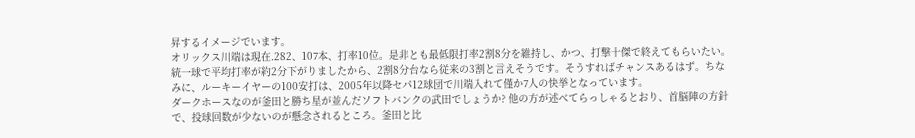昇するイメージでいます。
オリックス川端は現在.282、107本、打率10位。是非とも最低限打率2割8分を維持し、かつ、打撃十傑で終えてもらいたい。統一球で平均打率が約2分下がりましたから、2割8分台なら従来の3割と言えそうです。そうすればチャンスあるはず。ちなみに、ルーキーイヤーの100安打は、2005年以降セパ12球団で川端入れて僅か7人の快挙となっています。
ダークホースなのが釜田と勝ち星が並んだソフトバンクの武田でしょうか? 他の方が述べてらっしゃるとおり、首脳陣の方針で、投球回数が少ないのが懸念されるところ。釜田と比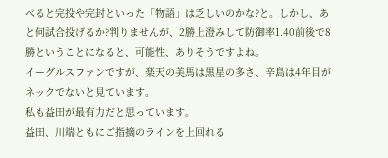べると完投や完封といった「物語」は乏しいのかな?と。しかし、あと何試合投げるか?判りませんが、2勝上澄みして防御率1.40前後で8勝ということになると、可能性、ありそうですよね。
イーグルスファンですが、楽天の美馬は黒星の多さ、辛島は4年目がネックでないと見ています。
私も益田が最有力だと思っています。
益田、川端ともにご指摘のラインを上回れる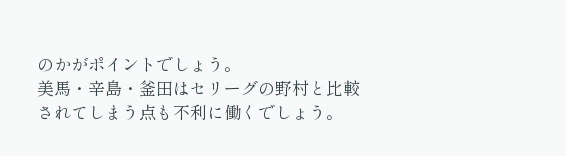のかがポイントでしょう。
美馬・辛島・釜田はセリーグの野村と比較されてしまう点も不利に働くでしょう。